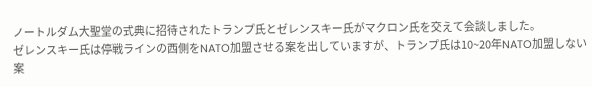ノートルダム大聖堂の式典に招待されたトランプ氏とゼレンスキー氏がマクロン氏を交えて会談しました。
ゼレンスキー氏は停戦ラインの西側をNATO加盟させる案を出していますが、トランプ氏は10~20年NATO加盟しない案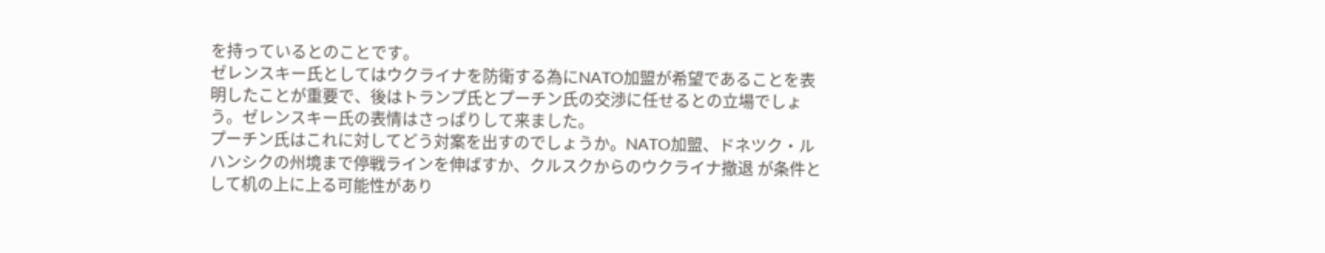を持っているとのことです。
ゼレンスキー氏としてはウクライナを防衛する為にNATO加盟が希望であることを表明したことが重要で、後はトランプ氏とプーチン氏の交渉に任せるとの立場でしょう。ゼレンスキー氏の表情はさっぱりして来ました。
プーチン氏はこれに対してどう対案を出すのでしょうか。NATO加盟、ドネツク・ルハンシクの州境まで停戦ラインを伸ばすか、クルスクからのウクライナ撤退 が条件として机の上に上る可能性があり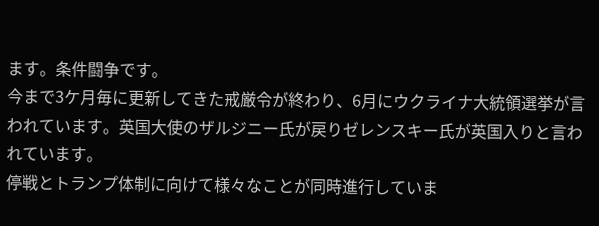ます。条件闘争です。
今まで3ケ月毎に更新してきた戒厳令が終わり、6月にウクライナ大統領選挙が言われています。英国大使のザルジニー氏が戻りゼレンスキー氏が英国入りと言われています。
停戦とトランプ体制に向けて様々なことが同時進行していま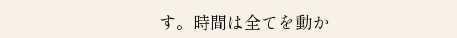す。時間は全てを動か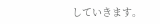していきます。